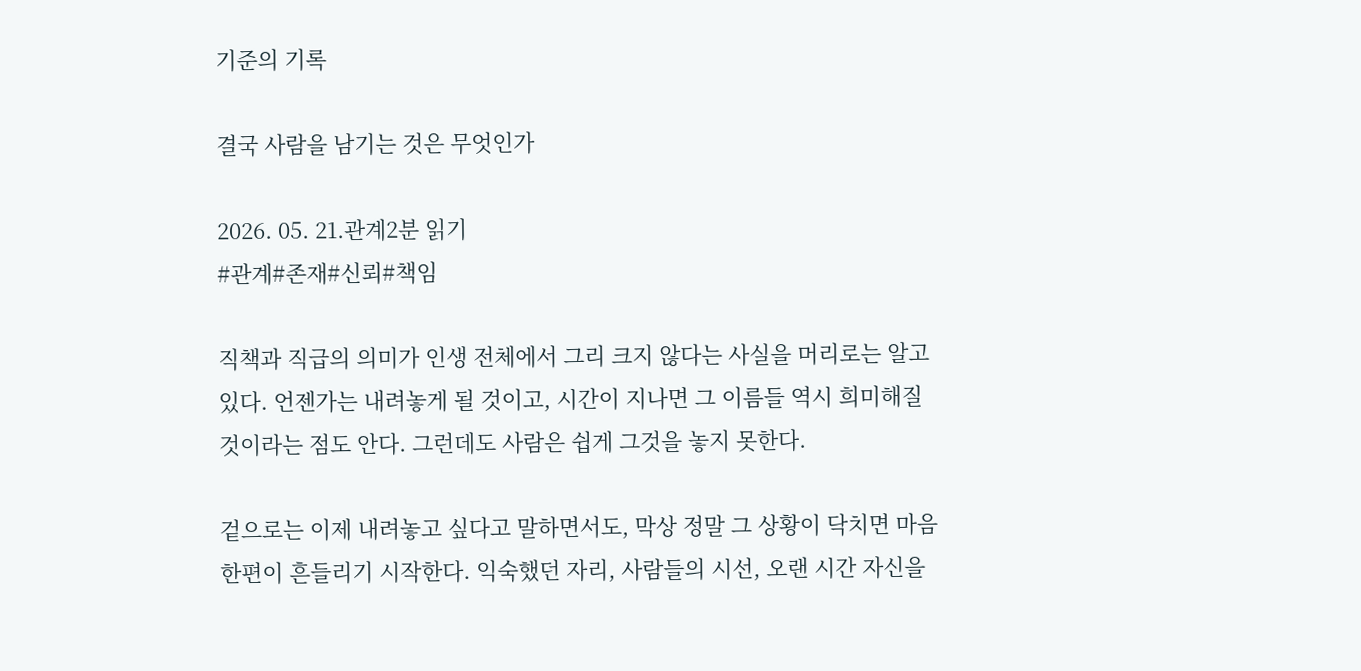기준의 기록

결국 사람을 남기는 것은 무엇인가

2026. 05. 21.관계2분 읽기
#관계#존재#신뢰#책임

직책과 직급의 의미가 인생 전체에서 그리 크지 않다는 사실을 머리로는 알고 있다. 언젠가는 내려놓게 될 것이고, 시간이 지나면 그 이름들 역시 희미해질 것이라는 점도 안다. 그런데도 사람은 쉽게 그것을 놓지 못한다.

겉으로는 이제 내려놓고 싶다고 말하면서도, 막상 정말 그 상황이 닥치면 마음 한편이 흔들리기 시작한다. 익숙했던 자리, 사람들의 시선, 오랜 시간 자신을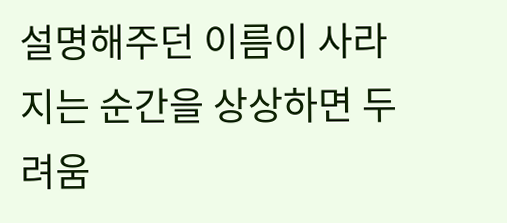설명해주던 이름이 사라지는 순간을 상상하면 두려움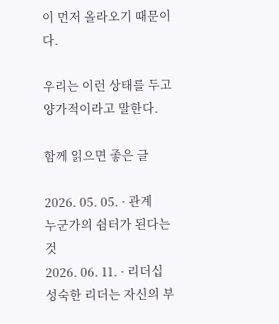이 먼저 올라오기 때문이다.

우리는 이런 상태를 두고 양가적이라고 말한다.

함께 읽으면 좋은 글

2026. 05. 05. · 관계
누군가의 쉼터가 된다는 것
2026. 06. 11. · 리더십
성숙한 리더는 자신의 부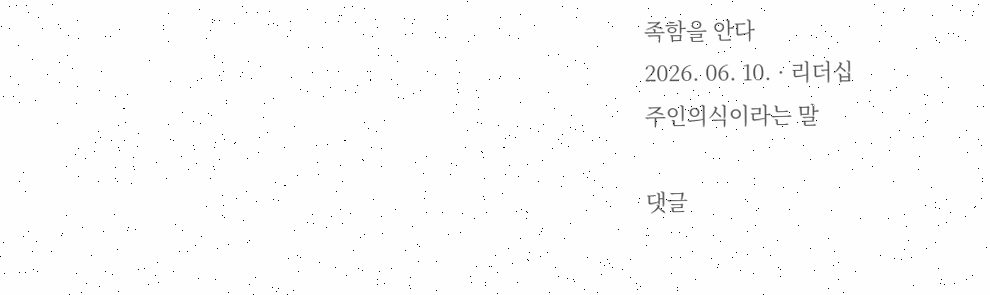족함을 안다
2026. 06. 10. · 리더십
주인의식이라는 말

댓글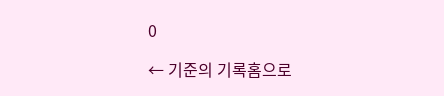0

← 기준의 기록홈으로